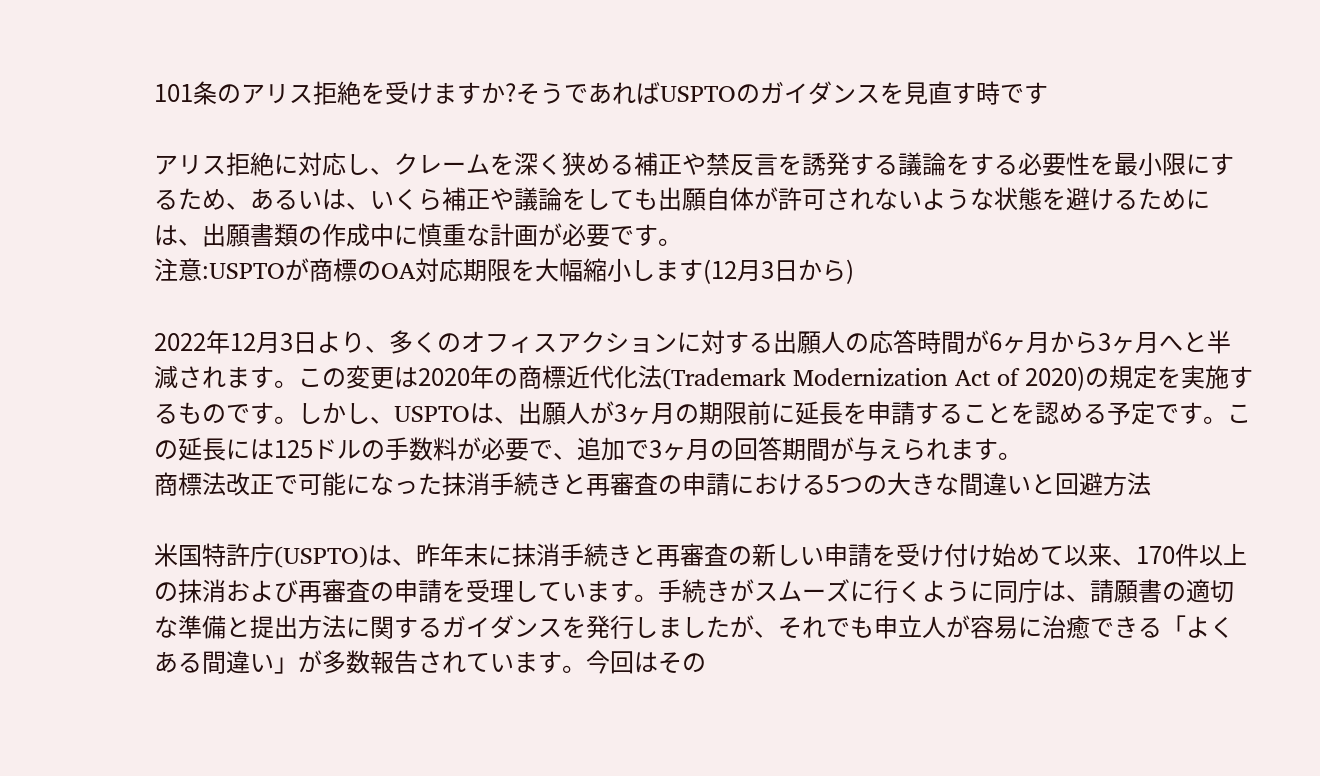101条のアリス拒絶を受けますか?そうであればUSPTOのガイダンスを見直す時です

アリス拒絶に対応し、クレームを深く狭める補正や禁反言を誘発する議論をする必要性を最小限にするため、あるいは、いくら補正や議論をしても出願自体が許可されないような状態を避けるためには、出願書類の作成中に慎重な計画が必要です。
注意:USPTOが商標のOA対応期限を大幅縮小します(12月3日から)

2022年12月3日より、多くのオフィスアクションに対する出願人の応答時間が6ヶ月から3ヶ月へと半減されます。この変更は2020年の商標近代化法(Trademark Modernization Act of 2020)の規定を実施するものです。しかし、USPTOは、出願人が3ヶ月の期限前に延長を申請することを認める予定です。この延長には125ドルの手数料が必要で、追加で3ヶ月の回答期間が与えられます。
商標法改正で可能になった抹消手続きと再審査の申請における5つの大きな間違いと回避方法

米国特許庁(USPTO)は、昨年末に抹消手続きと再審査の新しい申請を受け付け始めて以来、170件以上の抹消および再審査の申請を受理しています。手続きがスムーズに行くように同庁は、請願書の適切な準備と提出方法に関するガイダンスを発行しましたが、それでも申立人が容易に治癒できる「よくある間違い」が多数報告されています。今回はその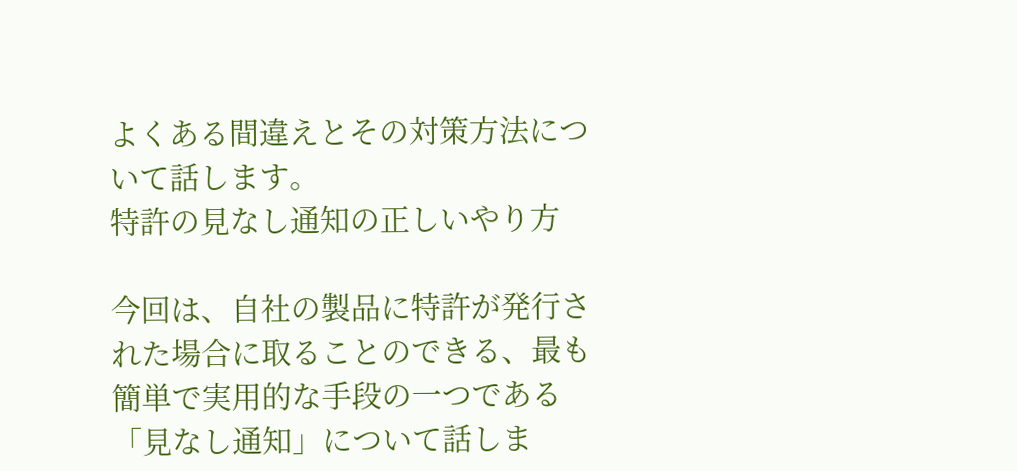よくある間違えとその対策方法について話します。
特許の見なし通知の正しいやり方

今回は、自社の製品に特許が発行された場合に取ることのできる、最も簡単で実用的な手段の一つである「見なし通知」について話しま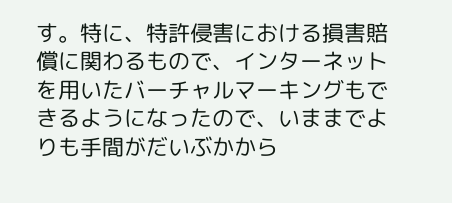す。特に、特許侵害における損害賠償に関わるもので、インターネットを用いたバーチャルマーキングもできるようになったので、いままでよりも手間がだいぶかから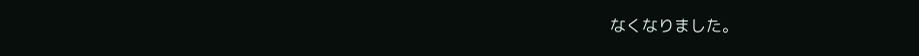なくなりました。